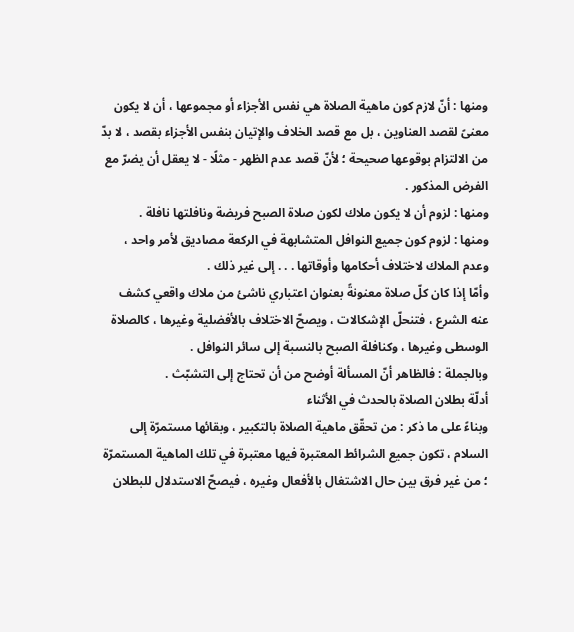ومنها : أنّ لازم كون ماهية الصلاة هي نفس الأجزاء أو مجموعها ، أن لا يكون معنىً لقصد العناوين ، بل مع قصد الخلاف والإتيان بنفس الأجزاء بقصد ، لا بدّ من الالتزام بوقوعها صحيحة ؛ لأنّ قصد عدم الظهر - مثلًا - لا يعقل أن يضرّ مع الفرض المذكور .
ومنها : لزوم أن لا يكون ملاك لكون صلاة الصبح فريضة ونافلتها نافلة .
ومنها : لزوم كون جميع النوافل المتشابهة في الركعة مصاديق لأمر واحد ، وعدم الملاك لاختلاف أحكامها وأوقاتها . . . إلى غير ذلك .
وأمّا إذا كان كلّ صلاة معنونةً بعنوان اعتباري ناشئ من ملاك واقعي كشف عنه الشرع ، فتنحلّ الإشكالات ، ويصحّ الاختلاف بالأفضلية وغيرها ، كالصلاة الوسطى وغيرها ، وكنافلة الصبح بالنسبة إلى سائر النوافل .
وبالجملة : فالظاهر أنّ المسألة أوضح من أن تحتاج إلى التشبّث .
أدلّة بطلان الصلاة بالحدث في الأثناء
وبناءً على ما ذكر : من تحقّق ماهية الصلاة بالتكبير ، وبقائها مستمرّة إلى السلام ، تكون جميع الشرائط المعتبرة فيها معتبرة في تلك الماهية المستمرّة ؛ من غير فرق بين حال الاشتغال بالأفعال وغيره ، فيصحّ الاستدلال للبطلان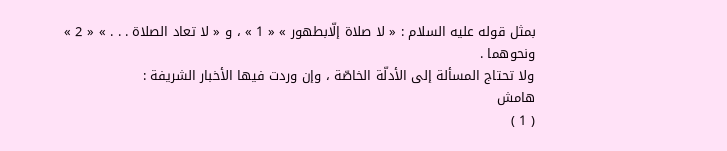بمثل قوله عليه السلام : « لا صلاة إلّابطهور » « 1 » ، و « لا تعاد الصلاة . . . » « 2 » ونحوهما .
ولا تحتاج المسألة إلى الأدلّة الخاصّة ، وإن وردت فيها الأخبار الشريفة :
هامش
( 1 )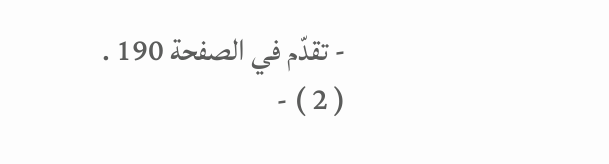- تقدّم في الصفحة 190 .
( 2 ) -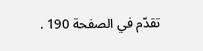تقدّم في الصفحة 190 .